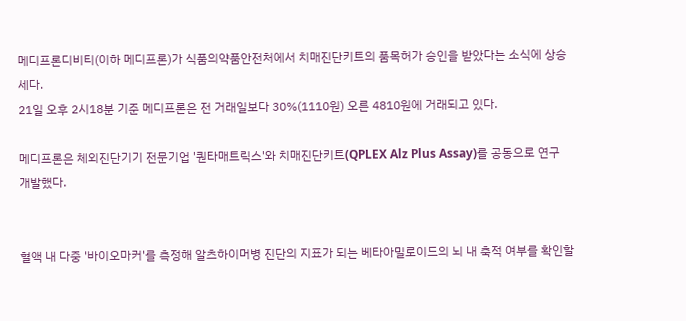메디프론디비티(이하 메디프론)가 식품의약품안전처에서 치매진단키트의 품목허가 승인을 받았다는 소식에 상승세다.
21일 오후 2시18분 기준 메디프론은 전 거래일보다 30%(1110원) 오른 4810원에 거래되고 있다.

메디프론은 체외진단기기 전문기업 '퀀타매트릭스'와 치매진단키트(QPLEX Alz Plus Assay)를 공동으로 연구 개발했다.


혈액 내 다중 '바이오마커'를 측정해 알츠하이머병 진단의 지표가 되는 베타아밀로이드의 뇌 내 축적 여부를 확인할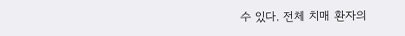수 있다. 전체 치매 환자의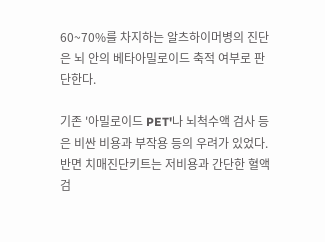60~70%를 차지하는 알츠하이머병의 진단은 뇌 안의 베타아밀로이드 축적 여부로 판단한다.

기존 '아밀로이드 PET'나 뇌척수액 검사 등은 비싼 비용과 부작용 등의 우려가 있었다. 반면 치매진단키트는 저비용과 간단한 혈액검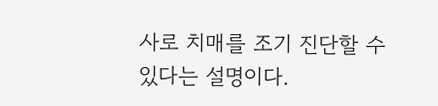사로 치매를 조기 진단할 수 있다는 설명이다.